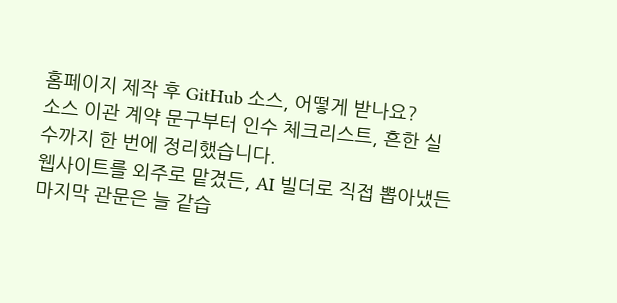홈페이지 제작 후 GitHub 소스, 어떻게 받나요?
소스 이관 계약 문구부터 인수 체크리스트, 흔한 실수까지 한 번에 정리했습니다.
웹사이트를 외주로 맡겼든, AI 빌더로 직접 뽑아냈든 마지막 관문은 늘 같습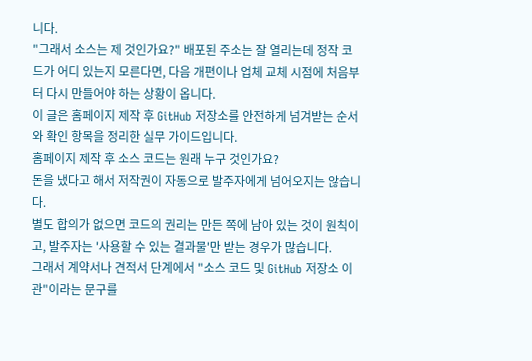니다.
"그래서 소스는 제 것인가요?" 배포된 주소는 잘 열리는데 정작 코드가 어디 있는지 모른다면, 다음 개편이나 업체 교체 시점에 처음부터 다시 만들어야 하는 상황이 옵니다.
이 글은 홈페이지 제작 후 GitHub 저장소를 안전하게 넘겨받는 순서와 확인 항목을 정리한 실무 가이드입니다.
홈페이지 제작 후 소스 코드는 원래 누구 것인가요?
돈을 냈다고 해서 저작권이 자동으로 발주자에게 넘어오지는 않습니다.
별도 합의가 없으면 코드의 권리는 만든 쪽에 남아 있는 것이 원칙이고, 발주자는 '사용할 수 있는 결과물'만 받는 경우가 많습니다.
그래서 계약서나 견적서 단계에서 "소스 코드 및 GitHub 저장소 이관"이라는 문구를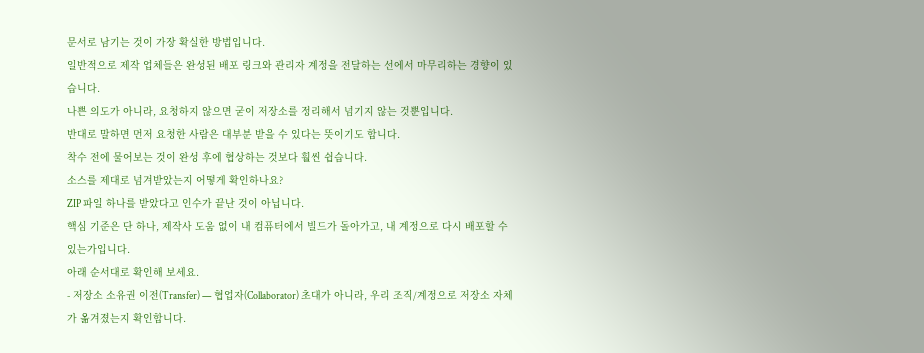문서로 남기는 것이 가장 확실한 방법입니다.
일반적으로 제작 업체들은 완성된 배포 링크와 관리자 계정을 전달하는 선에서 마무리하는 경향이 있습니다.
나쁜 의도가 아니라, 요청하지 않으면 굳이 저장소를 정리해서 넘기지 않는 것뿐입니다.
반대로 말하면 먼저 요청한 사람은 대부분 받을 수 있다는 뜻이기도 합니다.
착수 전에 물어보는 것이 완성 후에 협상하는 것보다 훨씬 쉽습니다.
소스를 제대로 넘겨받았는지 어떻게 확인하나요?
ZIP 파일 하나를 받았다고 인수가 끝난 것이 아닙니다.
핵심 기준은 단 하나, 제작사 도움 없이 내 컴퓨터에서 빌드가 돌아가고, 내 계정으로 다시 배포할 수 있는가입니다.
아래 순서대로 확인해 보세요.
- 저장소 소유권 이전(Transfer) — 협업자(Collaborator) 초대가 아니라, 우리 조직/계정으로 저장소 자체가 옮겨졌는지 확인합니다.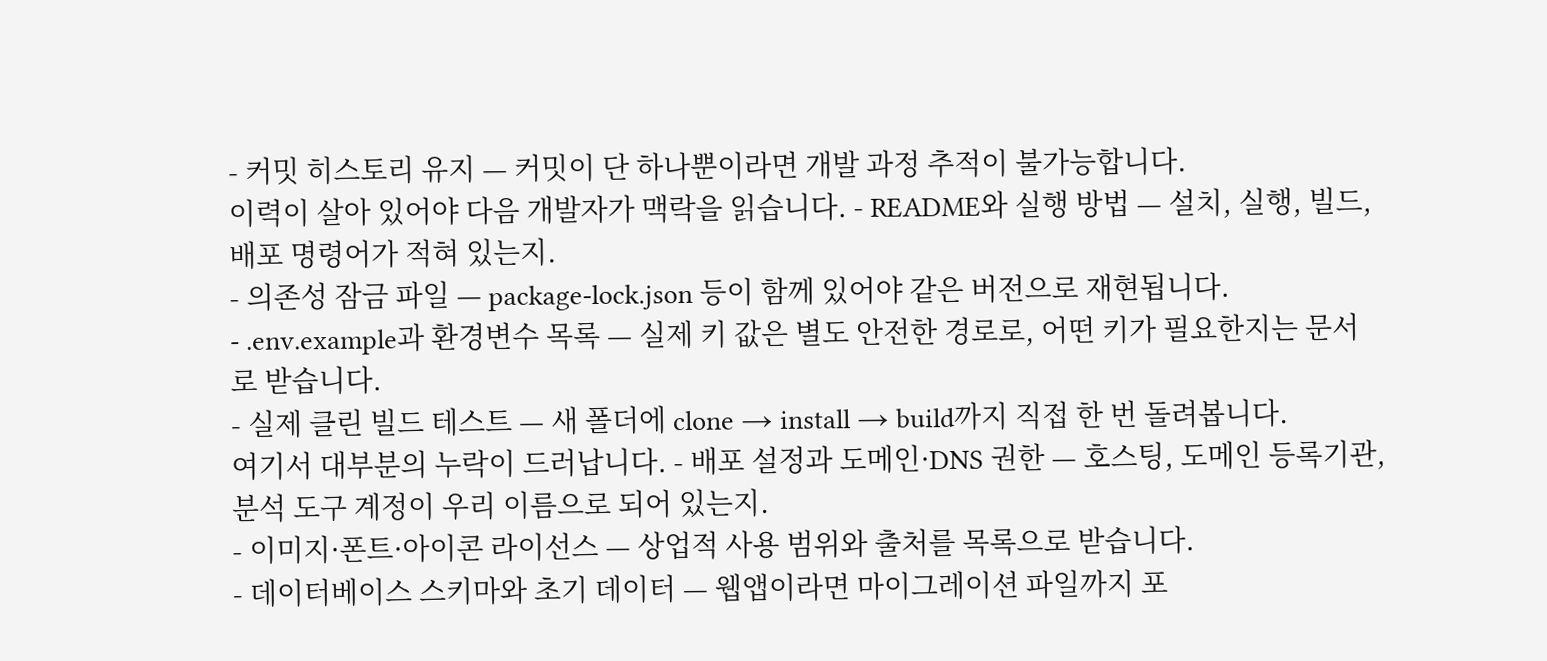- 커밋 히스토리 유지 — 커밋이 단 하나뿐이라면 개발 과정 추적이 불가능합니다.
이력이 살아 있어야 다음 개발자가 맥락을 읽습니다. - README와 실행 방법 — 설치, 실행, 빌드, 배포 명령어가 적혀 있는지.
- 의존성 잠금 파일 — package-lock.json 등이 함께 있어야 같은 버전으로 재현됩니다.
- .env.example과 환경변수 목록 — 실제 키 값은 별도 안전한 경로로, 어떤 키가 필요한지는 문서로 받습니다.
- 실제 클린 빌드 테스트 — 새 폴더에 clone → install → build까지 직접 한 번 돌려봅니다.
여기서 대부분의 누락이 드러납니다. - 배포 설정과 도메인·DNS 권한 — 호스팅, 도메인 등록기관, 분석 도구 계정이 우리 이름으로 되어 있는지.
- 이미지·폰트·아이콘 라이선스 — 상업적 사용 범위와 출처를 목록으로 받습니다.
- 데이터베이스 스키마와 초기 데이터 — 웹앱이라면 마이그레이션 파일까지 포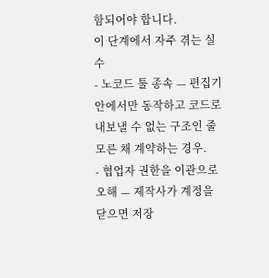함되어야 합니다.
이 단계에서 자주 겪는 실수
- 노코드 툴 종속 — 편집기 안에서만 동작하고 코드로 내보낼 수 없는 구조인 줄 모른 채 계약하는 경우.
- 협업자 권한을 이관으로 오해 — 제작사가 계정을 닫으면 저장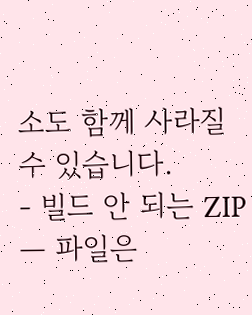소도 함께 사라질 수 있습니다.
- 빌드 안 되는 ZIP — 파일은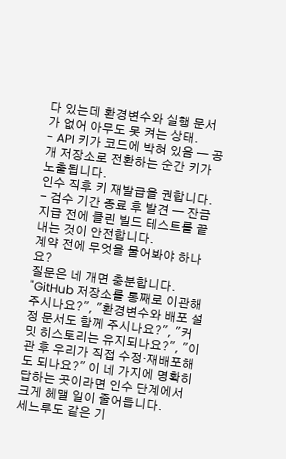다 있는데 환경변수와 실행 문서가 없어 아무도 못 켜는 상태.
- API 키가 코드에 박혀 있음 — 공개 저장소로 전환하는 순간 키가 노출됩니다.
인수 직후 키 재발급을 권합니다. - 검수 기간 종료 후 발견 — 잔금 지급 전에 클린 빌드 테스트를 끝내는 것이 안전합니다.
계약 전에 무엇을 물어봐야 하나요?
질문은 네 개면 충분합니다.
"GitHub 저장소를 통째로 이관해 주시나요?", "환경변수와 배포 설정 문서도 함께 주시나요?", "커밋 히스토리는 유지되나요?", "이관 후 우리가 직접 수정·재배포해도 되나요?" 이 네 가지에 명확히 답하는 곳이라면 인수 단계에서 크게 헤맬 일이 줄어듭니다.
세느루도 같은 기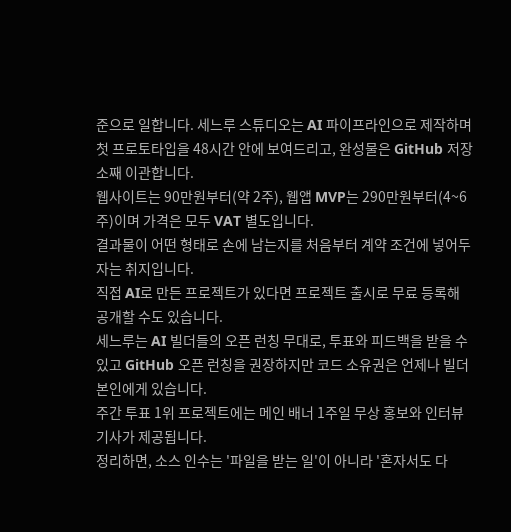준으로 일합니다. 세느루 스튜디오는 AI 파이프라인으로 제작하며 첫 프로토타입을 48시간 안에 보여드리고, 완성물은 GitHub 저장소째 이관합니다.
웹사이트는 90만원부터(약 2주), 웹앱 MVP는 290만원부터(4~6주)이며 가격은 모두 VAT 별도입니다.
결과물이 어떤 형태로 손에 남는지를 처음부터 계약 조건에 넣어두자는 취지입니다.
직접 AI로 만든 프로젝트가 있다면 프로젝트 출시로 무료 등록해 공개할 수도 있습니다.
세느루는 AI 빌더들의 오픈 런칭 무대로, 투표와 피드백을 받을 수 있고 GitHub 오픈 런칭을 권장하지만 코드 소유권은 언제나 빌더 본인에게 있습니다.
주간 투표 1위 프로젝트에는 메인 배너 1주일 무상 홍보와 인터뷰 기사가 제공됩니다.
정리하면, 소스 인수는 '파일을 받는 일'이 아니라 '혼자서도 다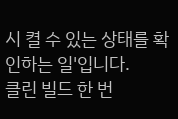시 켤 수 있는 상태를 확인하는 일'입니다.
클린 빌드 한 번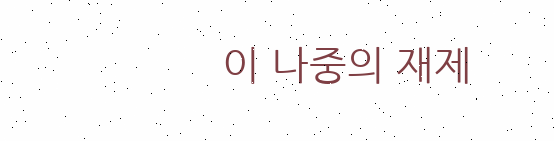이 나중의 재제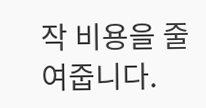작 비용을 줄여줍니다.